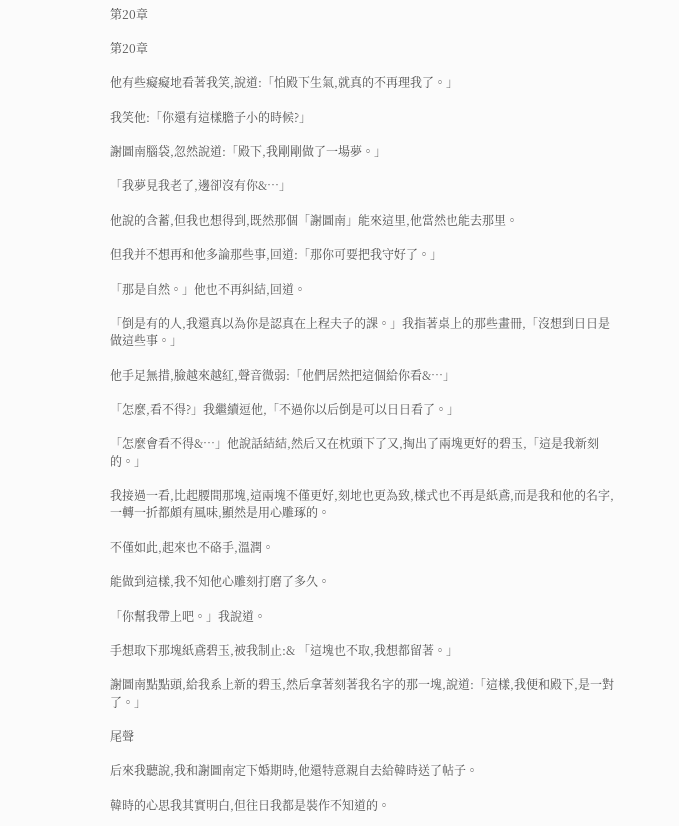第20章

第20章

他有些癡癡地看著我笑,說道:「怕殿下生氣,就真的不再理我了。」

我笑他:「你還有這樣膽子小的時候?」

謝圖南腦袋,忽然說道:「殿下,我剛剛做了一場夢。」

「我夢見我老了,邊卻沒有你&…」

他說的含蓄,但我也想得到,既然那個「謝圖南」能來這里,他當然也能去那里。

但我并不想再和他多論那些事,回道:「那你可要把我守好了。」

「那是自然。」他也不再糾結,回道。

「倒是有的人,我還真以為你是認真在上程夫子的課。」我指著桌上的那些畫冊,「沒想到日日是做這些事。」

他手足無措,臉越來越紅,聲音微弱:「他們居然把這個給你看&…」

「怎麼,看不得?」我繼續逗他,「不過你以后倒是可以日日看了。」

「怎麼會看不得&…」他說話結結,然后又在枕頭下了又,掏出了兩塊更好的碧玉,「這是我新刻的。」

我接過一看,比起腰間那塊,這兩塊不僅更好,刻地也更為致,樣式也不再是紙鳶,而是我和他的名字,一轉一折都頗有風味,顯然是用心雕琢的。

不僅如此,起來也不硌手,溫潤。

能做到這樣,我不知他心雕刻打磨了多久。

「你幫我帶上吧。」我說道。

手想取下那塊紙鳶碧玉,被我制止:& 「這塊也不取,我想都留著。」

謝圖南點點頭,給我系上新的碧玉,然后拿著刻著我名字的那一塊,說道:「這樣,我便和殿下,是一對了。」

尾聲

后來我聽說,我和謝圖南定下婚期時,他還特意親自去給韓時送了帖子。

韓時的心思我其實明白,但往日我都是裝作不知道的。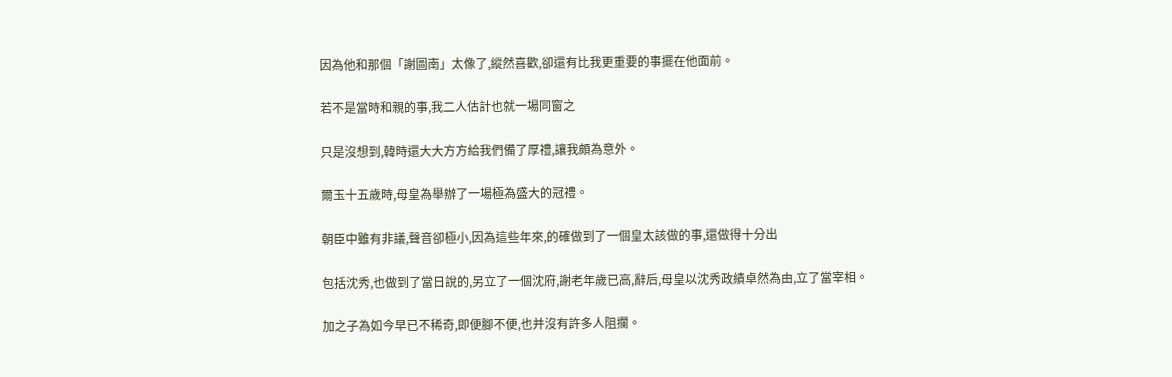因為他和那個「謝圖南」太像了,縱然喜歡,卻還有比我更重要的事擺在他面前。

若不是當時和親的事,我二人估計也就一場同窗之

只是沒想到,韓時還大大方方給我們備了厚禮,讓我頗為意外。

爾玉十五歲時,母皇為舉辦了一場極為盛大的冠禮。

朝臣中雖有非議,聲音卻極小,因為這些年來,的確做到了一個皇太該做的事,還做得十分出

包括沈秀,也做到了當日說的,另立了一個沈府,謝老年歲已高,辭后,母皇以沈秀政績卓然為由,立了當宰相。

加之子為如今早已不稀奇,即便腳不便,也并沒有許多人阻攔。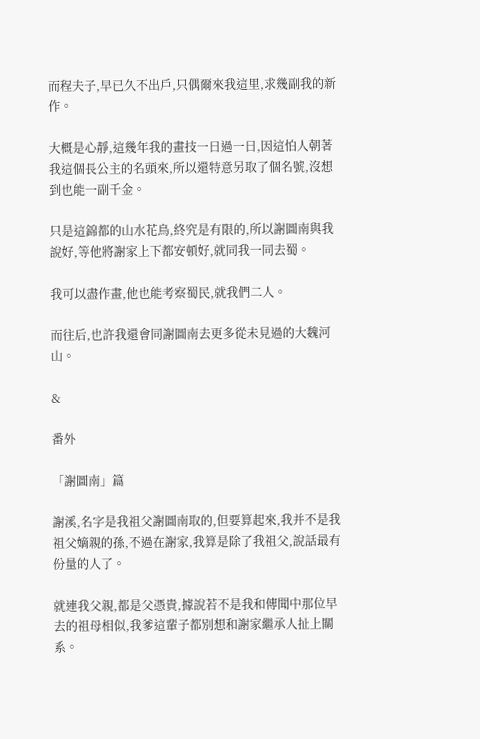而程夫子,早已久不出戶,只偶爾來我這里,求幾副我的新作。

大概是心靜,這幾年我的畫技一日過一日,因這怕人朝著我這個長公主的名頭來,所以還特意另取了個名號,沒想到也能一副千金。

只是這錦都的山水花鳥,終究是有限的,所以謝圖南與我說好,等他將謝家上下都安頓好,就同我一同去蜀。

我可以盡作畫,他也能考察蜀民,就我們二人。

而往后,也許我還會同謝圖南去更多從未見過的大魏河山。

&

番外

「謝圖南」篇

謝溪,名字是我祖父謝圖南取的,但要算起來,我并不是我祖父嫡親的孫,不過在謝家,我算是除了我祖父,說話最有份量的人了。

就連我父親,都是父憑貴,據說若不是我和傳聞中那位早去的祖母相似,我爹這輩子都別想和謝家繼承人扯上關系。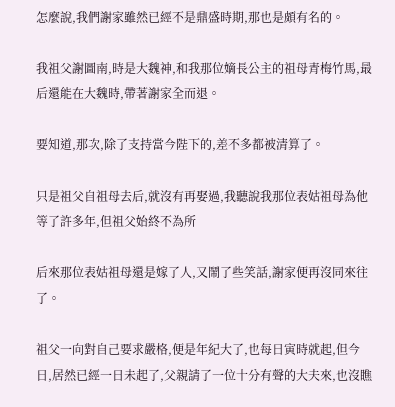怎麼說,我們謝家雖然已經不是鼎盛時期,那也是頗有名的。

我祖父謝圖南,時是大魏神,和我那位嫡長公主的祖母青梅竹馬,最后還能在大魏時,帶著謝家全而退。

要知道,那次,除了支持當今陛下的,差不多都被清算了。

只是祖父自祖母去后,就沒有再娶過,我聽說我那位表姑祖母為他等了許多年,但祖父始終不為所

后來那位表姑祖母還是嫁了人,又鬧了些笑話,謝家便再沒同來往了。

祖父一向對自己要求嚴格,便是年紀大了,也每日寅時就起,但今日,居然已經一日未起了,父親請了一位十分有聲的大夫來,也沒瞧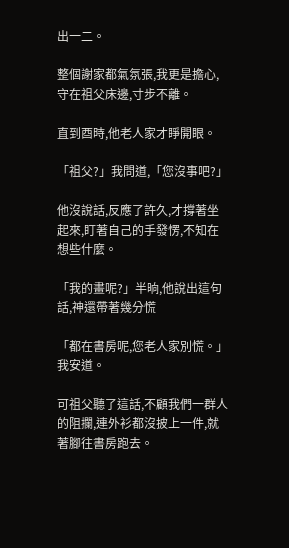出一二。

整個謝家都氣氛張,我更是擔心,守在祖父床邊,寸步不離。

直到酉時,他老人家才睜開眼。

「祖父?」我問道,「您沒事吧?」

他沒說話,反應了許久,才撐著坐起來,盯著自己的手發愣,不知在想些什麼。

「我的畫呢?」半晌,他說出這句話,神還帶著幾分慌

「都在書房呢,您老人家別慌。」我安道。

可祖父聽了這話,不顧我們一群人的阻攔,連外衫都沒披上一件,就著腳往書房跑去。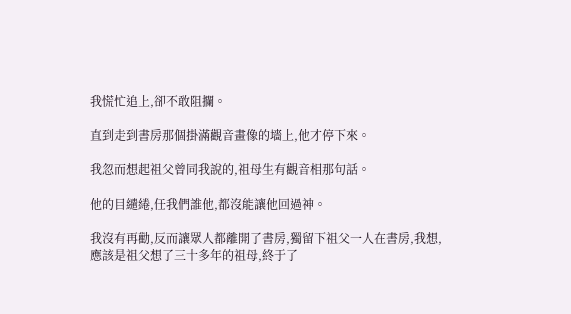我慌忙追上,卻不敢阻攔。

直到走到書房那個掛滿觀音畫像的墻上,他才停下來。

我忽而想起祖父曾同我說的,祖母生有觀音相那句話。

他的目繾綣,任我們誰他,都沒能讓他回過神。

我沒有再勸,反而讓眾人都離開了書房,獨留下祖父一人在書房,我想,應該是祖父想了三十多年的祖母,終于了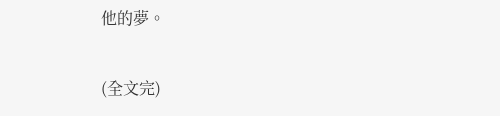他的夢。

(全文完)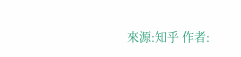來源:知乎 作者: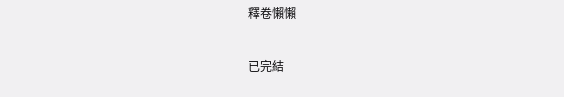釋卷懶懶

已完結